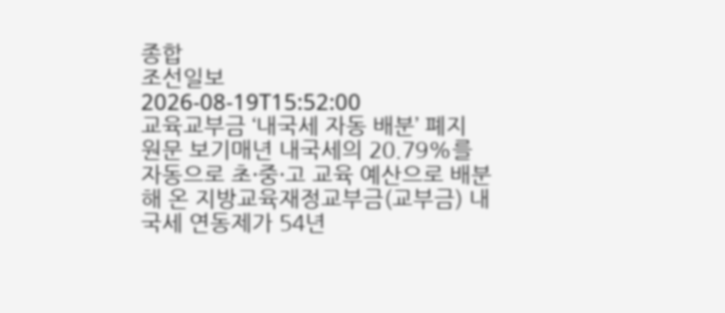종합
조선일보
2026-08-19T15:52:00
교육교부금 ‘내국세 자동 배분’ 폐지
원문 보기매년 내국세의 20.79%를 자동으로 초·중·고 교육 예산으로 배분해 온 지방교육재정교부금(교부금) 내국세 연동제가 54년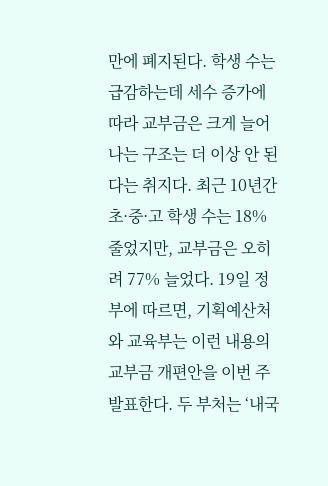만에 폐지된다. 학생 수는 급감하는데 세수 증가에 따라 교부금은 크게 늘어나는 구조는 더 이상 안 된다는 취지다. 최근 10년간 초·중·고 학생 수는 18% 줄었지만, 교부금은 오히려 77% 늘었다. 19일 정부에 따르면, 기획예산처와 교육부는 이런 내용의 교부금 개편안을 이번 주 발표한다. 두 부처는 ‘내국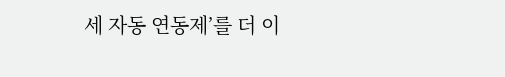세 자동 연동제’를 더 이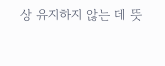상 유지하지 않는 데 뜻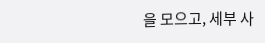을 모으고, 세부 사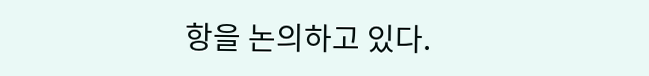항을 논의하고 있다.